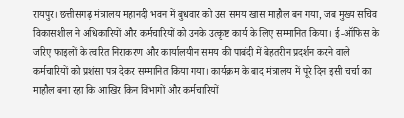रायपुर। छत्तीसगढ़ मंत्रालय महानदी भवन में बुधवार को उस समय खास माहौल बन गया, जब मुख्य सचिव विकासशील ने अधिकारियों और कर्मचारियों को उनके उत्कृष्ट कार्य के लिए सम्मानित किया। ई-ऑफिस के जरिए फाइलों के त्वरित निराकरण और कार्यालयीन समय की पाबंदी में बेहतरीन प्रदर्शन करने वाले कर्मचारियों को प्रशंसा पत्र देकर सम्मानित किया गया। कार्यक्रम के बाद मंत्रालय में पूरे दिन इसी चर्चा का माहौल बना रहा कि आखिर किन विभागों और कर्मचारियों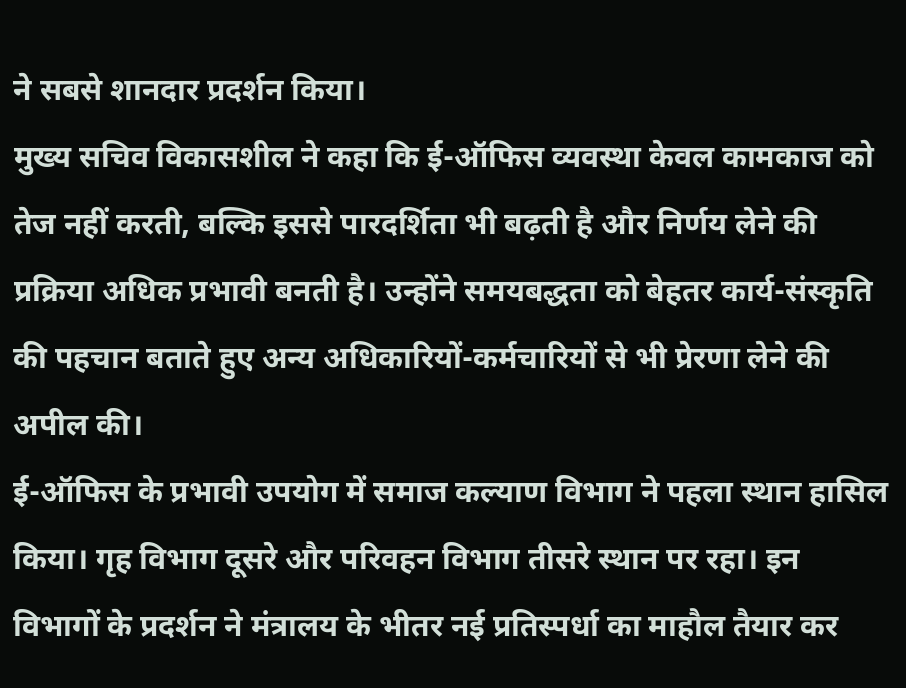ने सबसे शानदार प्रदर्शन किया।
मुख्य सचिव विकासशील ने कहा कि ई-ऑफिस व्यवस्था केवल कामकाज को तेज नहीं करती, बल्कि इससे पारदर्शिता भी बढ़ती है और निर्णय लेने की प्रक्रिया अधिक प्रभावी बनती है। उन्होंने समयबद्धता को बेहतर कार्य-संस्कृति की पहचान बताते हुए अन्य अधिकारियों-कर्मचारियों से भी प्रेरणा लेने की अपील की।
ई-ऑफिस के प्रभावी उपयोग में समाज कल्याण विभाग ने पहला स्थान हासिल किया। गृह विभाग दूसरे और परिवहन विभाग तीसरे स्थान पर रहा। इन विभागों के प्रदर्शन ने मंत्रालय के भीतर नई प्रतिस्पर्धा का माहौल तैयार कर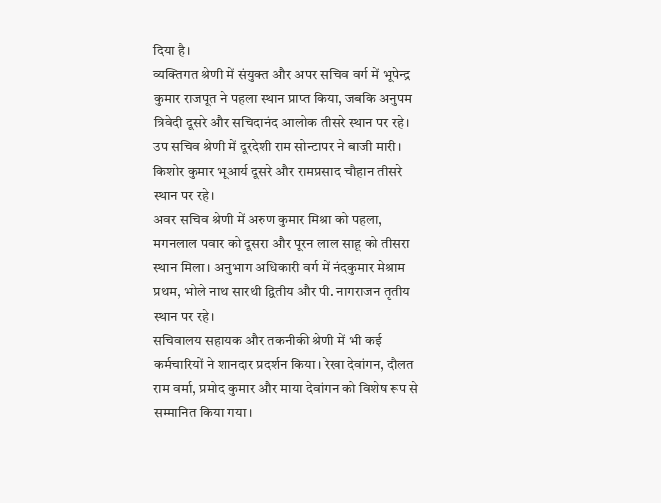दिया है।
व्यक्तिगत श्रेणी में संयुक्त और अपर सचिव वर्ग में भूपेन्द्र कुमार राजपूत ने पहला स्थान प्राप्त किया, जबकि अनुपम त्रिवेदी दूसरे और सचिदानंद आलोक तीसरे स्थान पर रहे। उप सचिव श्रेणी में दूरदेशी राम सोन्टापर ने बाजी मारी। किशोर कुमार भूआर्य दूसरे और रामप्रसाद चौहान तीसरे स्थान पर रहे।
अवर सचिव श्रेणी में अरुण कुमार मिश्रा को पहला, मगनलाल पवार को दूसरा और पूरन लाल साहू को तीसरा स्थान मिला। अनुभाग अधिकारी वर्ग में नंदकुमार मेश्राम प्रथम, भोले नाथ सारथी द्वितीय और पी. नागराजन तृतीय स्थान पर रहे।
सचिवालय सहायक और तकनीकी श्रेणी में भी कई कर्मचारियों ने शानदार प्रदर्शन किया। रेखा देवांगन, दौलत राम वर्मा, प्रमोद कुमार और माया देवांगन को विशेष रूप से सम्मानित किया गया।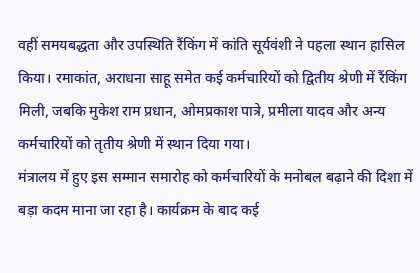वहीं समयबद्धता और उपस्थिति रैंकिंग में कांति सूर्यवंशी ने पहला स्थान हासिल किया। रमाकांत, अराधना साहू समेत कई कर्मचारियों को द्वितीय श्रेणी में रैंकिंग मिली, जबकि मुकेश राम प्रधान, ओमप्रकाश पात्रे, प्रमीला यादव और अन्य कर्मचारियों को तृतीय श्रेणी में स्थान दिया गया।
मंत्रालय में हुए इस सम्मान समारोह को कर्मचारियों के मनोबल बढ़ाने की दिशा में बड़ा कदम माना जा रहा है। कार्यक्रम के बाद कई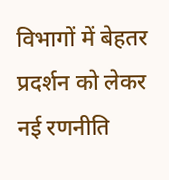विभागों में बेहतर प्रदर्शन को लेकर नई रणनीति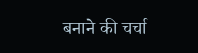बनाने की चर्चा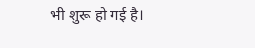भी शुरू हो गई है।